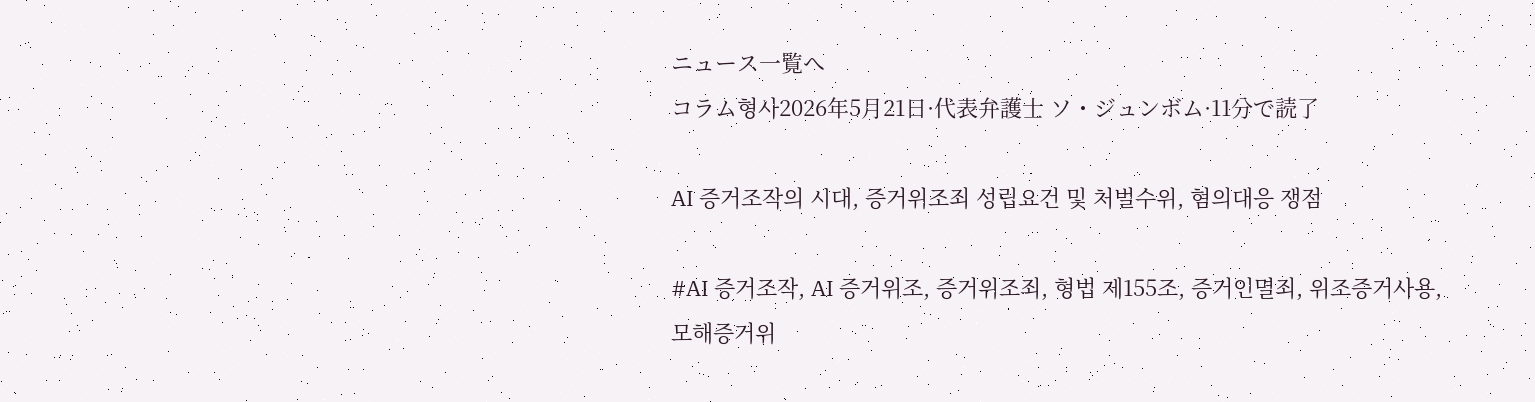ニュース一覧へ
コラム형사2026年5月21日·代表弁護士 ソ・ジュンボム·11分で読了

AI 증거조작의 시대, 증거위조죄 성립요건 및 처벌수위, 혐의대응 쟁점

#AI 증거조작, AI 증거위조, 증거위조죄, 형법 제155조, 증거인멸죄, 위조증거사용, 모해증거위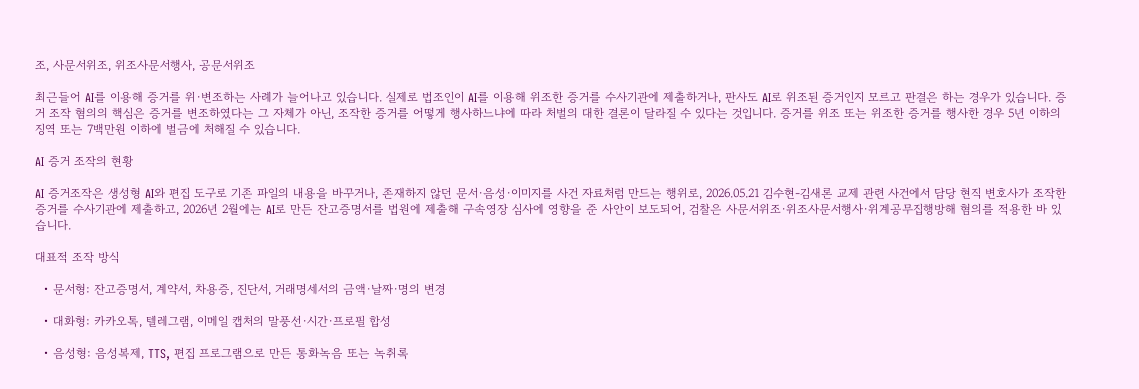조, 사문서위조, 위조사문서행사, 공문서위조

최근들어 AI를 이용해 증거를 위·변조하는 사례가 늘어나고 있습니다. 실제로 법조인이 AI를 이용해 위조한 증거를 수사기관에 제출하거나, 판사도 AI로 위조된 증거인지 모르고 판결은 하는 경우가 있습니다. 증거 조작 혐의의 핵심은 증거를 변조하였다는 그 자체가 아닌, 조작한 증거를 어떻게 행사하느냐에 따라 처벌의 대한 결론이 달라질 수 있다는 것입니다. 증거를 위조 또는 위조한 증거를 행사한 경우 5년 이하의 징역 또는 7백만원 이하에 벌금에 처해질 수 있습니다.

AI 증거 조작의 현황

AI 증거조작은 생성형 AI와 편집 도구로 기존 파일의 내용을 바꾸거나, 존재하지 않던 문서·음성·이미지를 사건 자료처럼 만드는 행위로, 2026.05.21 김수현-김새론 교제 관련 사건에서 담당 현직 변호사가 조작한 증거를 수사기관에 제출하고, 2026년 2월에는 AI로 만든 잔고증명서를 법원에 제출해 구속영장 심사에 영향을 준 사안이 보도되어, 검찰은 사문서위조·위조사문서행사·위계공무집행방해 혐의를 적용한 바 있습니다.

대표적 조작 방식

  • 문서형: 잔고증명서, 계약서, 차용증, 진단서, 거래명세서의 금액·날짜·명의 변경

  • 대화형: 카카오톡, 텔레그램, 이메일 캡처의 말풍선·시간·프로필 합성

  • 음성형: 음성복제, TTS, 편집 프로그램으로 만든 통화녹음 또는 녹취록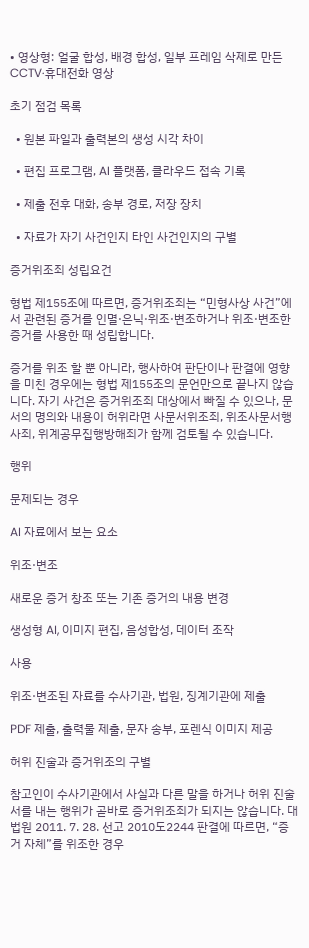• 영상형: 얼굴 합성, 배경 합성, 일부 프레임 삭제로 만든 CCTV·휴대전화 영상

초기 점검 목록

  • 원본 파일과 출력본의 생성 시각 차이

  • 편집 프로그램, AI 플랫폼, 클라우드 접속 기록

  • 제출 전후 대화, 송부 경로, 저장 장치

  • 자료가 자기 사건인지 타인 사건인지의 구별

증거위조죄 성립요건

형법 제155조에 따르면, 증거위조죄는 “민형사상 사건”에서 관련된 증거를 인멸·은닉·위조·변조하거나 위조·변조한 증거를 사용한 때 성립합니다.

증거를 위조 할 뿐 아니라, 행사하여 판단이나 판결에 영향을 미친 경우에는 형법 제155조의 문언만으로 끝나지 않습니다. 자기 사건은 증거위조죄 대상에서 빠질 수 있으나, 문서의 명의와 내용이 허위라면 사문서위조죄, 위조사문서행사죄, 위계공무집행방해죄가 함께 검토될 수 있습니다.

행위

문제되는 경우

AI 자료에서 보는 요소

위조·변조

새로운 증거 창조 또는 기존 증거의 내용 변경

생성형 AI, 이미지 편집, 음성합성, 데이터 조작

사용

위조·변조된 자료를 수사기관, 법원, 징계기관에 제출

PDF 제출, 출력물 제출, 문자 송부, 포렌식 이미지 제공

허위 진술과 증거위조의 구별

참고인이 수사기관에서 사실과 다른 말을 하거나 허위 진술서를 내는 행위가 곧바로 증거위조죄가 되지는 않습니다. 대법원 2011. 7. 28. 선고 2010도2244 판결에 따르면, “증거 자체”를 위조한 경우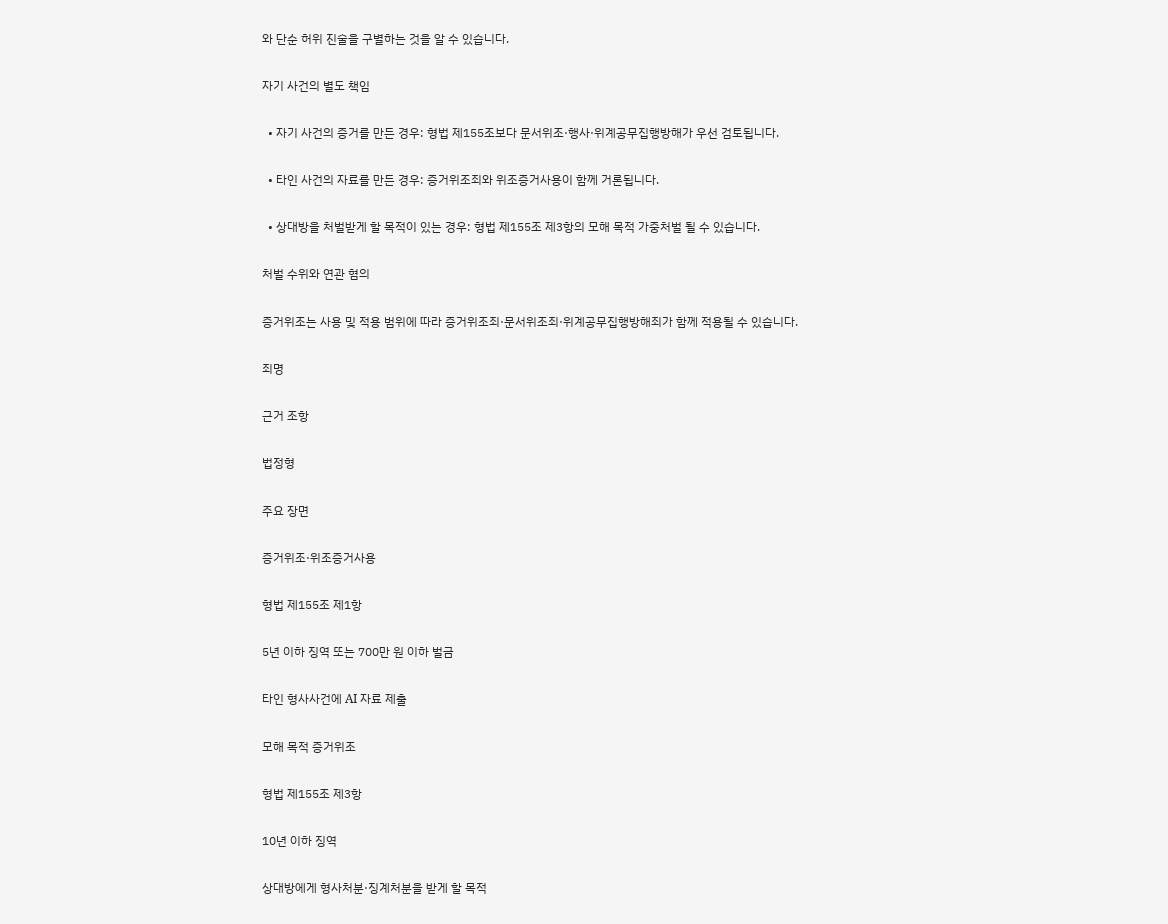와 단순 허위 진술을 구별하는 것을 알 수 있습니다.

자기 사건의 별도 책임

  • 자기 사건의 증거를 만든 경우: 형법 제155조보다 문서위조·행사·위계공무집행방해가 우선 검토됩니다.

  • 타인 사건의 자료를 만든 경우: 증거위조죄와 위조증거사용이 함께 거론됩니다.

  • 상대방을 처벌받게 할 목적이 있는 경우: 형법 제155조 제3항의 모해 목적 가중처벌 될 수 있습니다.

처벌 수위와 연관 혐의

증거위조는 사용 및 적용 범위에 따라 증거위조죄·문서위조죄·위계공무집행방해죄가 함께 적용될 수 있습니다.

죄명

근거 조항

법정형

주요 장면

증거위조·위조증거사용

형법 제155조 제1항

5년 이하 징역 또는 700만 원 이하 벌금

타인 형사사건에 AI 자료 제출

모해 목적 증거위조

형법 제155조 제3항

10년 이하 징역

상대방에게 형사처분·징계처분을 받게 할 목적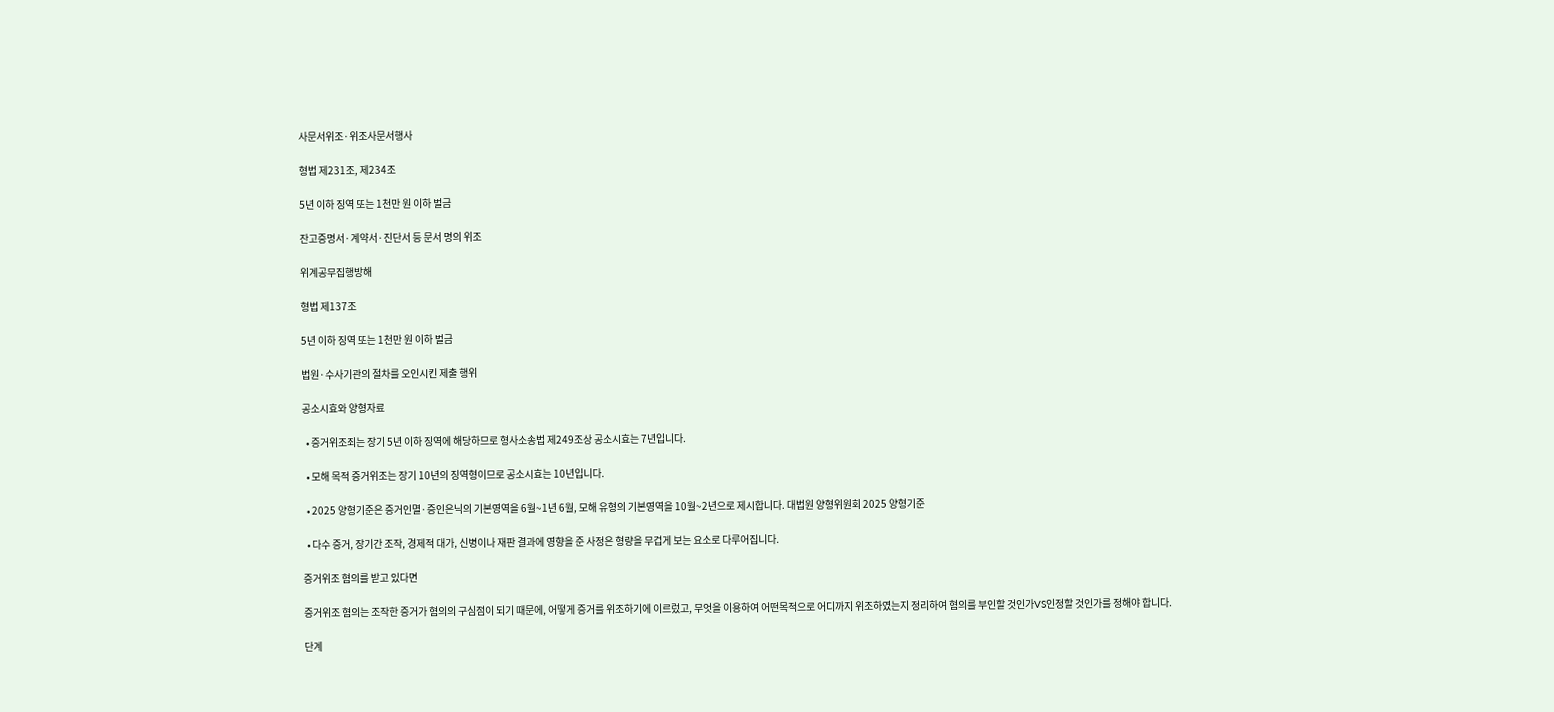사문서위조·위조사문서행사

형법 제231조, 제234조

5년 이하 징역 또는 1천만 원 이하 벌금

잔고증명서·계약서·진단서 등 문서 명의 위조

위계공무집행방해

형법 제137조

5년 이하 징역 또는 1천만 원 이하 벌금

법원·수사기관의 절차를 오인시킨 제출 행위

공소시효와 양형자료

  • 증거위조죄는 장기 5년 이하 징역에 해당하므로 형사소송법 제249조상 공소시효는 7년입니다.

  • 모해 목적 증거위조는 장기 10년의 징역형이므로 공소시효는 10년입니다.

  • 2025 양형기준은 증거인멸·증인은닉의 기본영역을 6월~1년 6월, 모해 유형의 기본영역을 10월~2년으로 제시합니다. 대법원 양형위원회 2025 양형기준

  • 다수 증거, 장기간 조작, 경제적 대가, 신병이나 재판 결과에 영향을 준 사정은 형량을 무겁게 보는 요소로 다루어집니다.

증거위조 혐의를 받고 있다면

증거위조 혐의는 조작한 증거가 혐의의 구심점이 되기 때문에, 어떻게 증거를 위조하기에 이르렀고, 무엇을 이용하여 어떤목적으로 어디까지 위조하였는지 정리하여 혐의를 부인할 것인가VS인정할 것인가를 정해야 합니다.

단계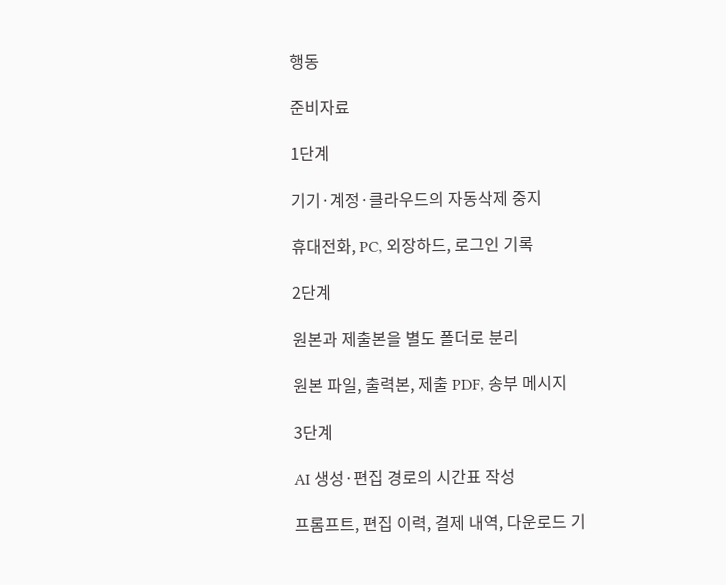행동

준비자료

1단계

기기·계정·클라우드의 자동삭제 중지

휴대전화, PC, 외장하드, 로그인 기록

2단계

원본과 제출본을 별도 폴더로 분리

원본 파일, 출력본, 제출 PDF, 송부 메시지

3단계

AI 생성·편집 경로의 시간표 작성

프롬프트, 편집 이력, 결제 내역, 다운로드 기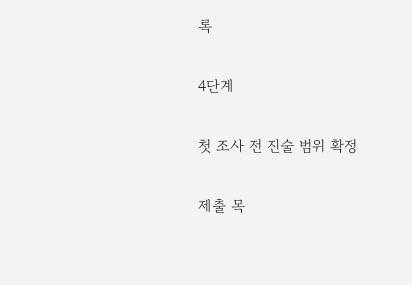록

4단계

첫 조사 전 진술 범위 확정

제출 목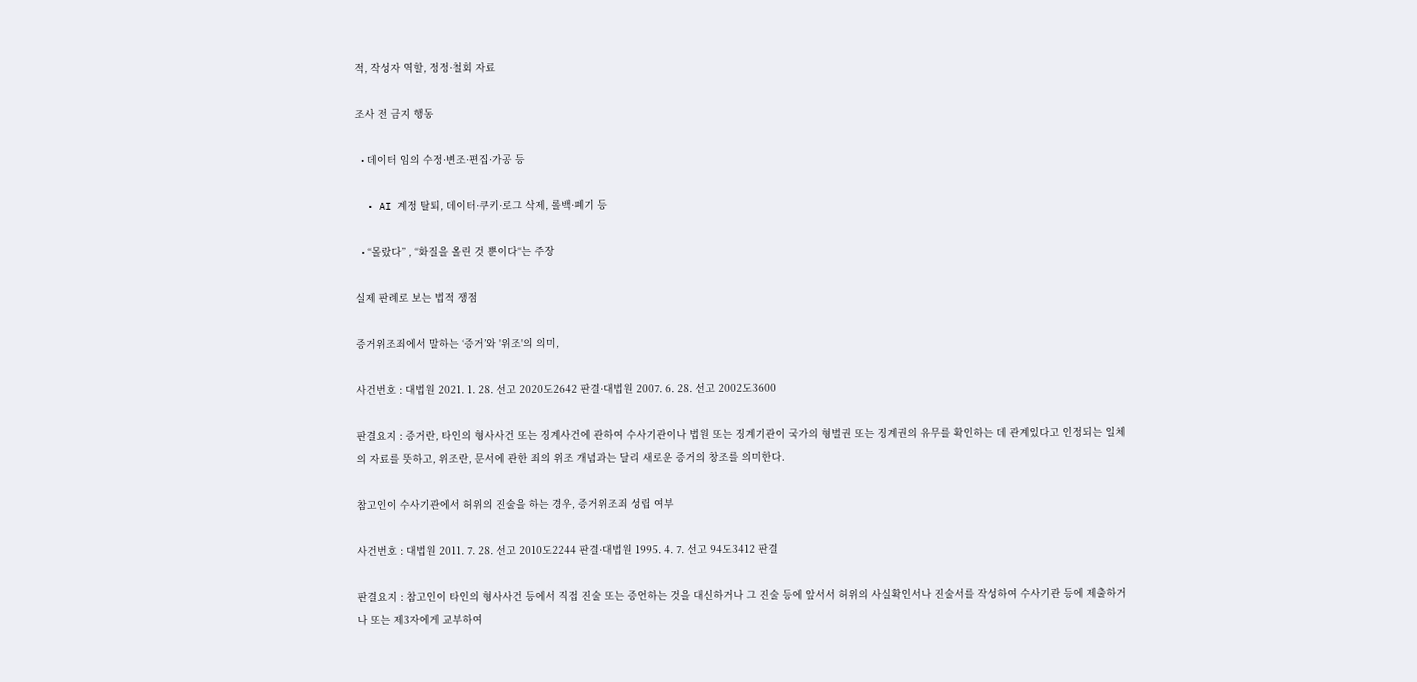적, 작성자 역할, 정정·철회 자료

조사 전 금지 행동

  • 데이터 임의 수정·변조·편집·가공 등

  • AI 계정 탈퇴, 데이터·쿠키·로그 삭제, 롤백·폐기 등

  • “몰랐다” , “화질을 올린 것 뿐이다“는 주장

실제 판례로 보는 법적 쟁점

증거위조죄에서 말하는 ‘증거’와 '위조'의 의미,

사건번호 : 대법원 2021. 1. 28. 선고 2020도2642 판결·대법원 2007. 6. 28. 선고 2002도3600

판결요지 : 증거란, 타인의 형사사건 또는 징계사건에 관하여 수사기관이나 법원 또는 징계기관이 국가의 형벌권 또는 징계권의 유무를 확인하는 데 관계있다고 인정되는 일체의 자료를 뜻하고, 위조란, 문서에 관한 죄의 위조 개념과는 달리 새로운 증거의 창조를 의미한다.

참고인이 수사기관에서 허위의 진술을 하는 경우, 증거위조죄 성립 여부

사건번호 : 대법원 2011. 7. 28. 선고 2010도2244 판결·대법원 1995. 4. 7. 선고 94도3412 판결

판결요지 : 참고인이 타인의 형사사건 등에서 직접 진술 또는 증언하는 것을 대신하거나 그 진술 등에 앞서서 허위의 사실확인서나 진술서를 작성하여 수사기관 등에 제출하거나 또는 제3자에게 교부하여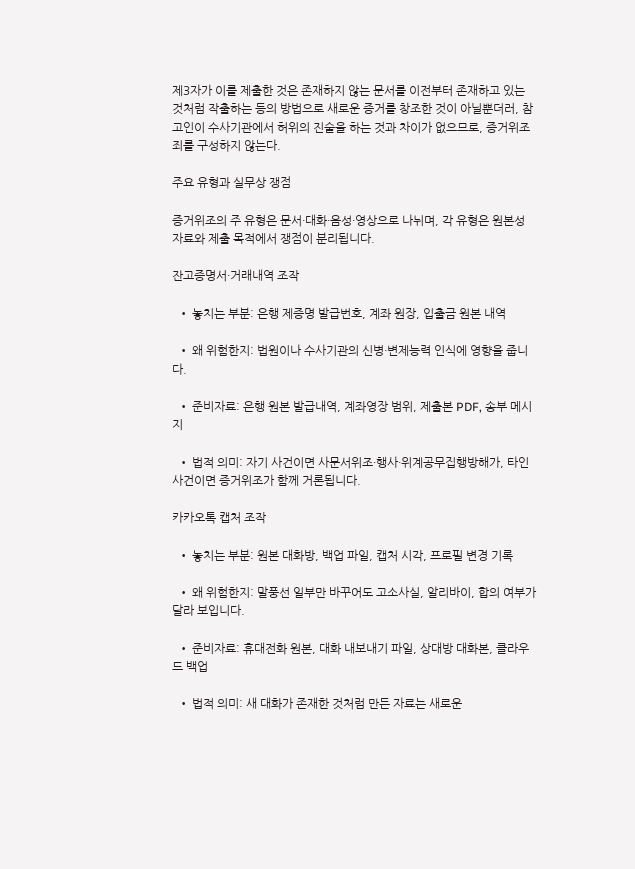제3자가 이를 제출한 것은 존재하지 않는 문서를 이전부터 존재하고 있는 것처럼 작출하는 등의 방법으로 새로운 증거를 창조한 것이 아닐뿐더러, 참고인이 수사기관에서 허위의 진술을 하는 것과 차이가 없으므로, 증거위조죄를 구성하지 않는다.

주요 유형과 실무상 쟁점

증거위조의 주 유형은 문서·대화·음성·영상으로 나뉘며, 각 유형은 원본성 자료와 제출 목적에서 쟁점이 분리됩니다.

잔고증명서·거래내역 조작

  • 놓치는 부분: 은행 제증명 발급번호, 계좌 원장, 입출금 원본 내역

  • 왜 위험한지: 법원이나 수사기관의 신병·변제능력 인식에 영향을 줍니다.

  • 준비자료: 은행 원본 발급내역, 계좌영장 범위, 제출본 PDF, 송부 메시지

  • 법적 의미: 자기 사건이면 사문서위조·행사·위계공무집행방해가, 타인 사건이면 증거위조가 함께 거론됩니다.

카카오톡 캡처 조작

  • 놓치는 부분: 원본 대화방, 백업 파일, 캡처 시각, 프로필 변경 기록

  • 왜 위험한지: 말풍선 일부만 바꾸어도 고소사실, 알리바이, 합의 여부가 달라 보입니다.

  • 준비자료: 휴대전화 원본, 대화 내보내기 파일, 상대방 대화본, 클라우드 백업

  • 법적 의미: 새 대화가 존재한 것처럼 만든 자료는 새로운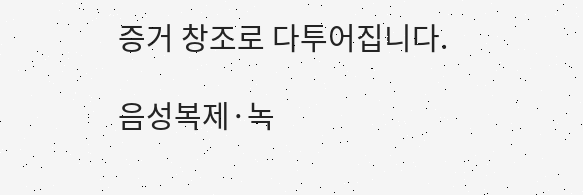증거 창조로 다투어집니다.

음성복제·녹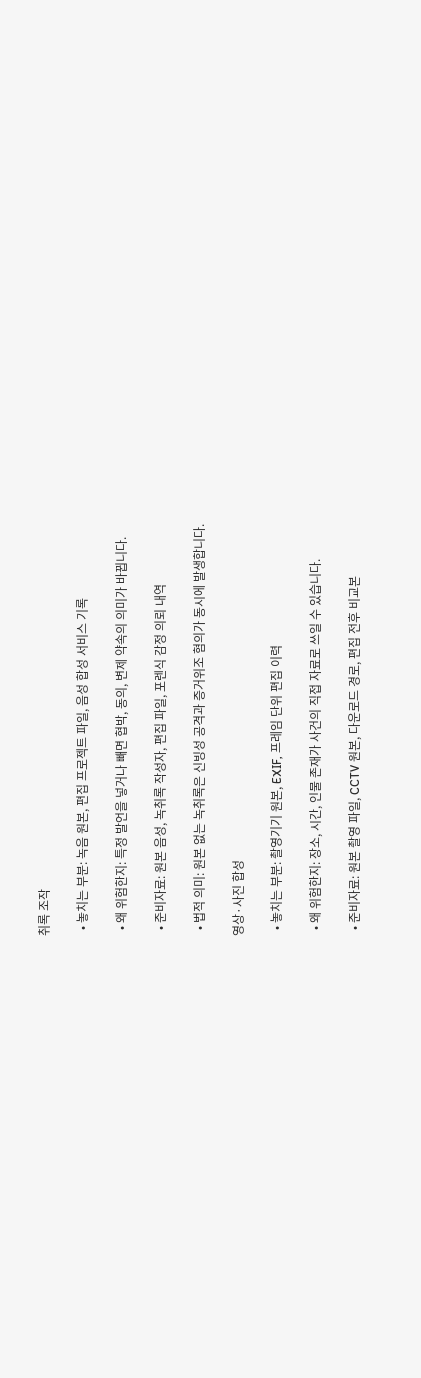취록 조작

  • 놓치는 부분: 녹음 원본, 편집 프로젝트 파일, 음성 합성 서비스 기록

  • 왜 위험한지: 특정 발언을 넣거나 빼면 협박, 동의, 변제 약속의 의미가 바뀝니다.

  • 준비자료: 원본 음성, 녹취록 작성자, 편집 파일, 포렌식 감정 의뢰 내역

  • 법적 의미: 원본 없는 녹취록은 신빙성 공격과 증거위조 혐의가 동시에 발생합니다.

영상·사진 합성

  • 놓치는 부분: 촬영기기 원본, EXIF, 프레임 단위 편집 이력

  • 왜 위험한지: 장소, 시간, 인물 존재가 사건의 직접 자료로 쓰일 수 있습니다.

  • 준비자료: 원본 촬영 파일, CCTV 원본, 다운로드 경로, 편집 전후 비교본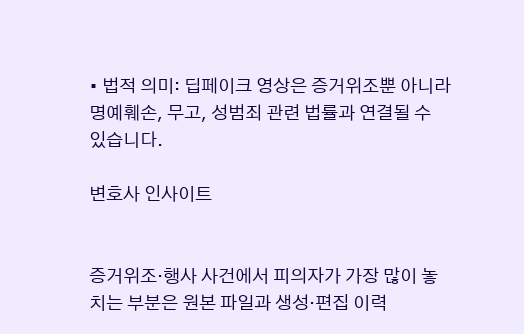• 법적 의미: 딥페이크 영상은 증거위조뿐 아니라 명예훼손, 무고, 성범죄 관련 법률과 연결될 수 있습니다.

변호사 인사이트


증거위조·행사 사건에서 피의자가 가장 많이 놓치는 부분은 원본 파일과 생성·편집 이력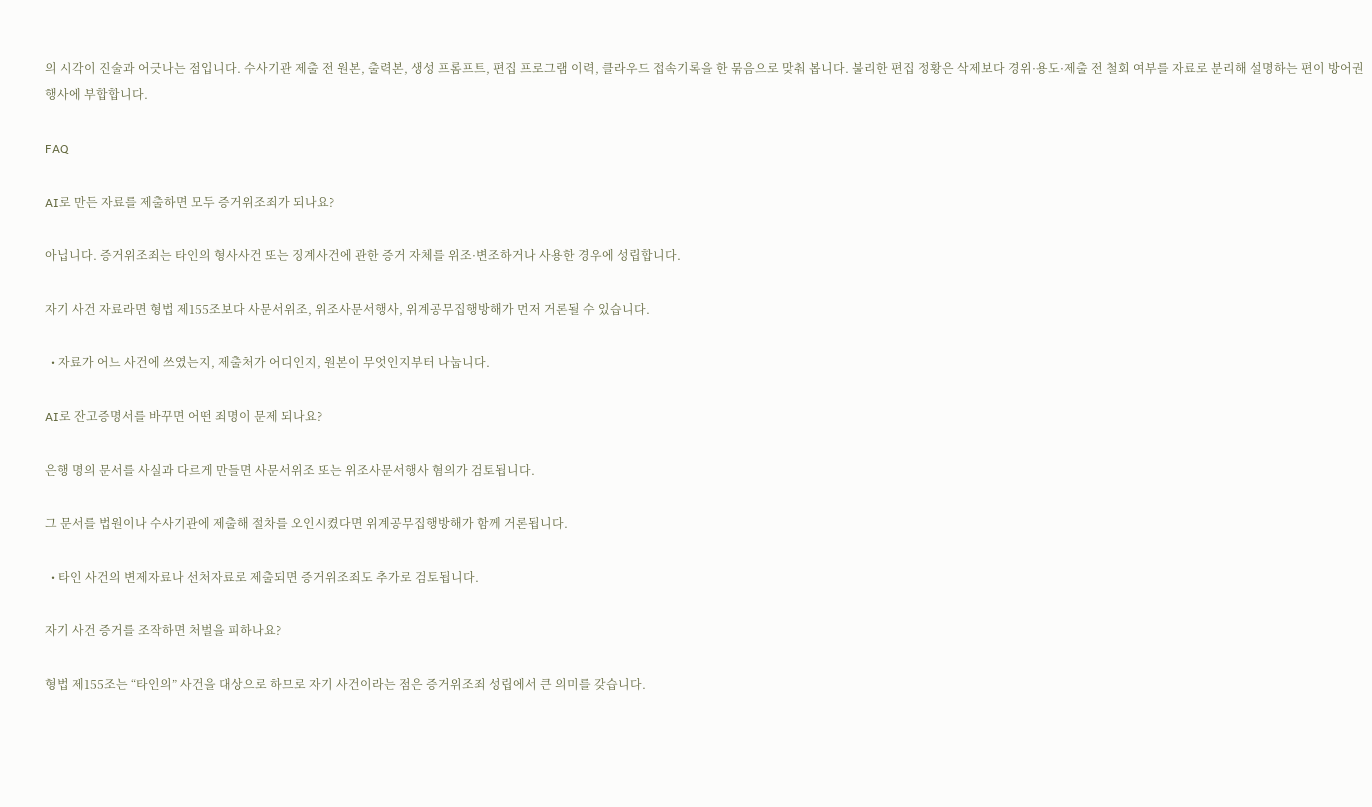의 시각이 진술과 어긋나는 점입니다. 수사기관 제출 전 원본, 출력본, 생성 프롬프트, 편집 프로그램 이력, 클라우드 접속기록을 한 묶음으로 맞춰 봅니다. 불리한 편집 정황은 삭제보다 경위·용도·제출 전 철회 여부를 자료로 분리해 설명하는 편이 방어권 행사에 부합합니다.

FAQ

AI로 만든 자료를 제출하면 모두 증거위조죄가 되나요?

아닙니다. 증거위조죄는 타인의 형사사건 또는 징계사건에 관한 증거 자체를 위조·변조하거나 사용한 경우에 성립합니다.

자기 사건 자료라면 형법 제155조보다 사문서위조, 위조사문서행사, 위계공무집행방해가 먼저 거론될 수 있습니다.

  • 자료가 어느 사건에 쓰였는지, 제출처가 어디인지, 원본이 무엇인지부터 나눕니다.

AI로 잔고증명서를 바꾸면 어떤 죄명이 문제 되나요?

은행 명의 문서를 사실과 다르게 만들면 사문서위조 또는 위조사문서행사 혐의가 검토됩니다.

그 문서를 법원이나 수사기관에 제출해 절차를 오인시켰다면 위계공무집행방해가 함께 거론됩니다.

  • 타인 사건의 변제자료나 선처자료로 제출되면 증거위조죄도 추가로 검토됩니다.

자기 사건 증거를 조작하면 처벌을 피하나요?

형법 제155조는 “타인의” 사건을 대상으로 하므로 자기 사건이라는 점은 증거위조죄 성립에서 큰 의미를 갖습니다.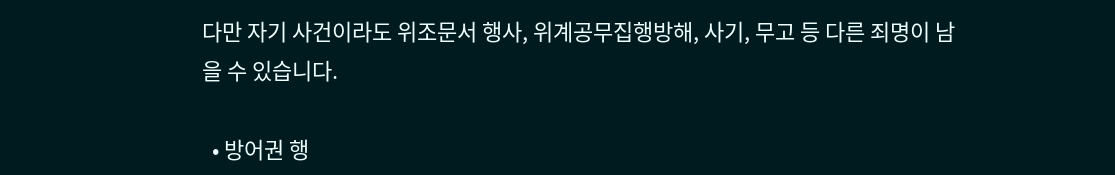다만 자기 사건이라도 위조문서 행사, 위계공무집행방해, 사기, 무고 등 다른 죄명이 남을 수 있습니다.

  • 방어권 행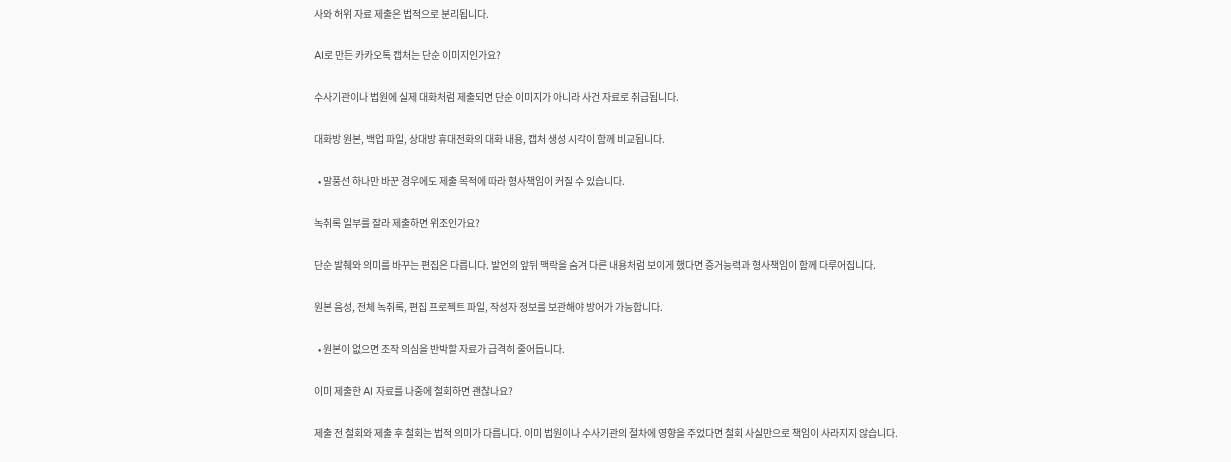사와 허위 자료 제출은 법적으로 분리됩니다.

AI로 만든 카카오톡 캡처는 단순 이미지인가요?

수사기관이나 법원에 실제 대화처럼 제출되면 단순 이미지가 아니라 사건 자료로 취급됩니다.

대화방 원본, 백업 파일, 상대방 휴대전화의 대화 내용, 캡처 생성 시각이 함께 비교됩니다.

  • 말풍선 하나만 바꾼 경우에도 제출 목적에 따라 형사책임이 커질 수 있습니다.

녹취록 일부를 잘라 제출하면 위조인가요?

단순 발췌와 의미를 바꾸는 편집은 다릅니다. 발언의 앞뒤 맥락을 숨겨 다른 내용처럼 보이게 했다면 증거능력과 형사책임이 함께 다루어집니다.

원본 음성, 전체 녹취록, 편집 프로젝트 파일, 작성자 정보를 보관해야 방어가 가능합니다.

  • 원본이 없으면 조작 의심을 반박할 자료가 급격히 줄어듭니다.

이미 제출한 AI 자료를 나중에 철회하면 괜찮나요?

제출 전 철회와 제출 후 철회는 법적 의미가 다릅니다. 이미 법원이나 수사기관의 절차에 영향을 주었다면 철회 사실만으로 책임이 사라지지 않습니다.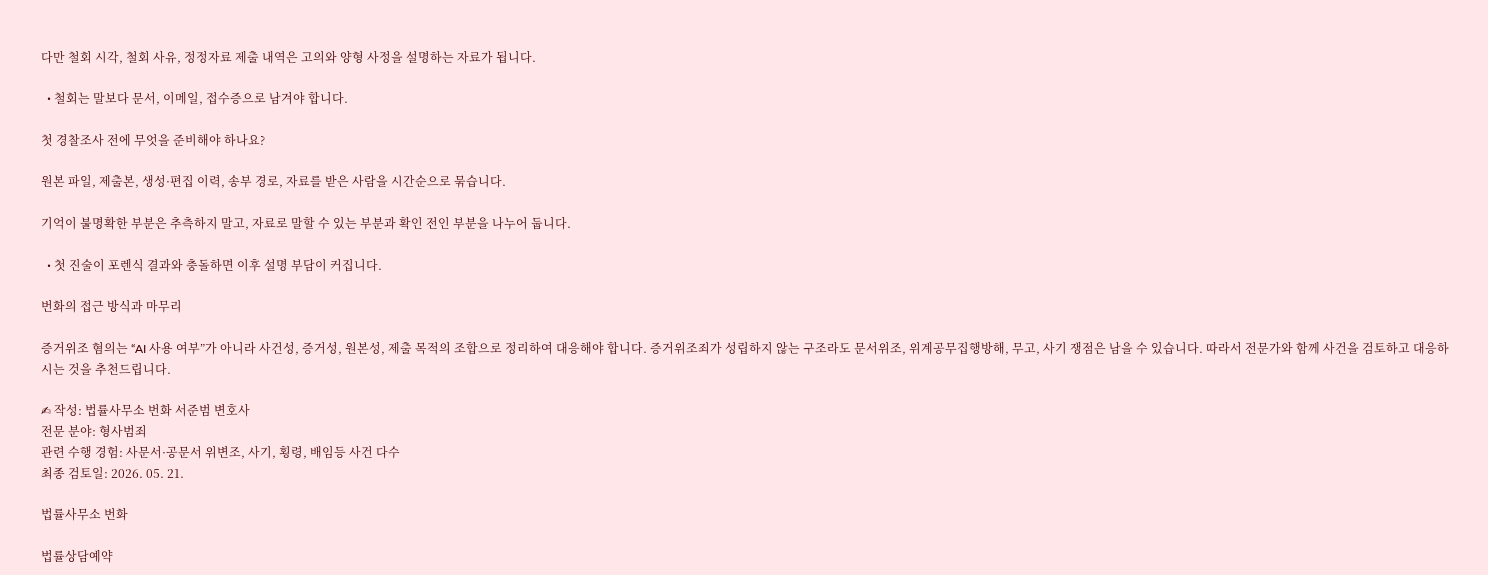다만 철회 시각, 철회 사유, 정정자료 제출 내역은 고의와 양형 사정을 설명하는 자료가 됩니다.

  • 철회는 말보다 문서, 이메일, 접수증으로 남겨야 합니다.

첫 경찰조사 전에 무엇을 준비해야 하나요?

원본 파일, 제출본, 생성·편집 이력, 송부 경로, 자료를 받은 사람을 시간순으로 묶습니다.

기억이 불명확한 부분은 추측하지 말고, 자료로 말할 수 있는 부분과 확인 전인 부분을 나누어 둡니다.

  • 첫 진술이 포렌식 결과와 충돌하면 이후 설명 부담이 커집니다.

번화의 접근 방식과 마무리

증거위조 혐의는 “AI 사용 여부”가 아니라 사건성, 증거성, 원본성, 제출 목적의 조합으로 정리하여 대응해야 합니다. 증거위조죄가 성립하지 않는 구조라도 문서위조, 위계공무집행방해, 무고, 사기 쟁점은 남을 수 있습니다. 따라서 전문가와 함께 사건을 검토하고 대응하시는 것을 추천드립니다.

✍ 작성: 법률사무소 번화 서준범 변호사
전문 분야: 형사범죄
관련 수행 경험: 사문서·공문서 위변조, 사기, 횡령, 배임등 사건 다수
최종 검토일: 2026. 05. 21.

법률사무소 번화

법률상담예약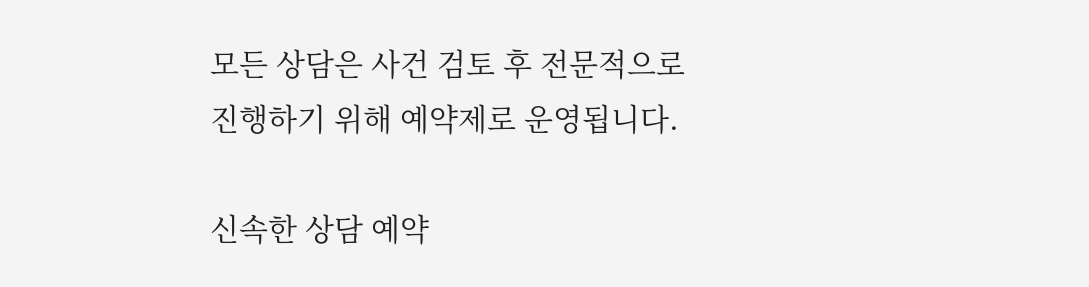모든 상담은 사건 검토 후 전문적으로
진행하기 위해 예약제로 운영됩니다.

신속한 상담 예약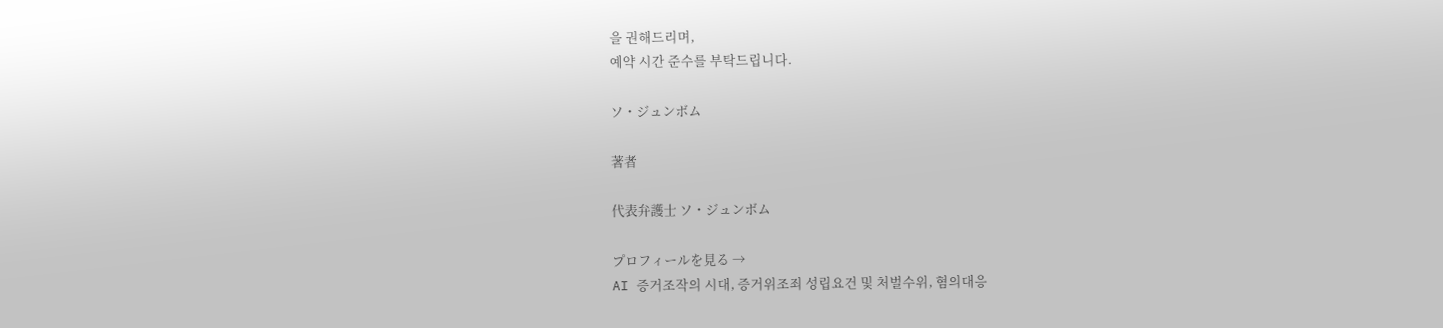을 권해드리며,
예약 시간 준수를 부탁드립니다.

ソ・ジュンボム

著者

代表弁護士 ソ・ジュンボム

プロフィールを見る →
AI 증거조작의 시대, 증거위조죄 성립요건 및 처벌수위, 혐의대응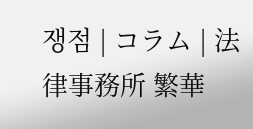쟁점 | コラム | 法律事務所 繁華